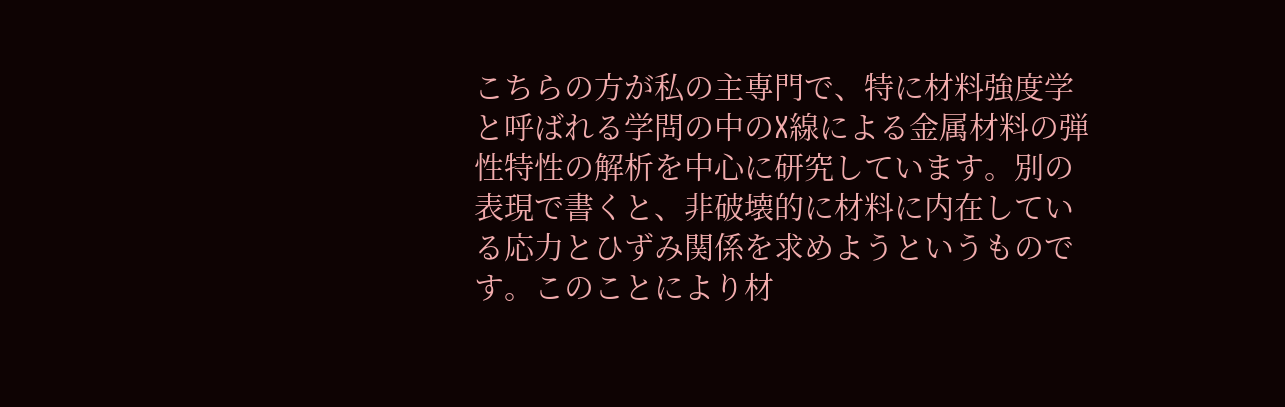こちらの方が私の主専門で、特に材料強度学と呼ばれる学問の中のX線による金属材料の弾性特性の解析を中心に研究しています。別の表現で書くと、非破壊的に材料に内在している応力とひずみ関係を求めようというものです。このことにより材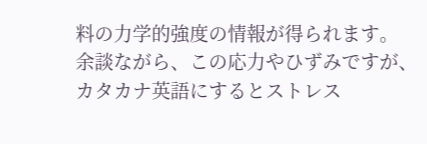料の力学的強度の情報が得られます。
余談ながら、この応力やひずみですが、カタカナ英語にするとストレス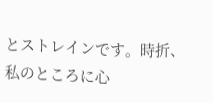とストレインです。時折、私のところに心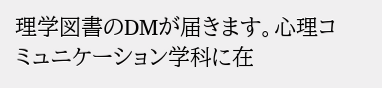理学図書のDMが届きます。心理コミュニケーション学科に在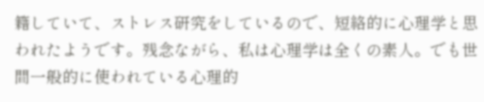籍していて、ストレス研究をしているので、短絡的に心理学と思われたようです。残念ながら、私は心理学は全くの素人。でも世間一般的に使われている心理的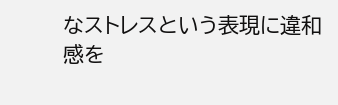なストレスという表現に違和感を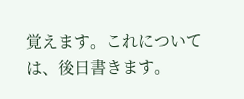覚えます。これについては、後日書きます。